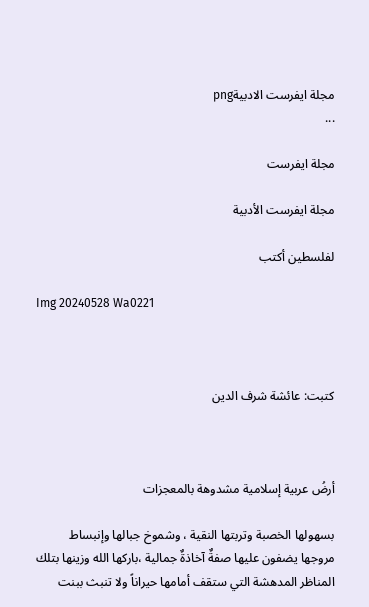مجلة ايفرست الادبيةpng
...

مجلة ايفرست

مجلة ايفرست الأدبية

لفلسطين أكتب

Img 20240528 Wa0221



كتبت: عائشة شرف الدين



أرضُ عربية إسلامية مشدوهة بالمعجزات

بسهولها الخصبة وتربتها النقية ، وشموخ جبالها وإنبساط مروجها يضفون عليها صفةٌ آخاذةٌ جمالية ،باركها الله وزينها بتلك المناظر المدهشة التي ستقف أمامها حيراناً ولا تنبث ببنت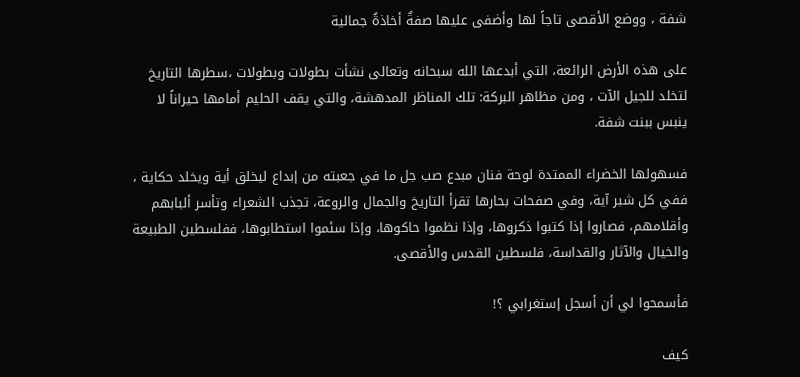شفة ، ووضع الأقصى تاجاً لها وأضفى عليها صفةٌ أخاذةٌ جمالية

على هذه الأرض الرائعة، التي أبدعها الله سبحانه وتعالى نشأت بطولات وبطولات ،سطرها التاريخ لتخلد للجيل الآت ، ومن مظاهر البركة: تلك المناظر المدهشة، والتي يقف الحليم أمامها حيراناً لا ينبس ببنت شفة.

فسهولها الخضراء الممتدة لوحة فنان مبدع صب جل ما في جعبته من إبداع ليخلق أية ويخلد حكاية ، ففي كل شبر آية، وفي صفحات بحارها تقرأ التاريخ والجمال والروعة، تجذب الشعراء وتأسر ألبابهم وأقلامهم، فصاروا إذا كتبوا ذكروها، وإذا نظموا حاكوها، وإذا سئموا استطابوها، ففلسطين الطبيعة والخيال والآثار والقداسة، فلسطين القدس والأقصى.

فأسمحوا لي أن أسجل إستغرابي ؟!

كيف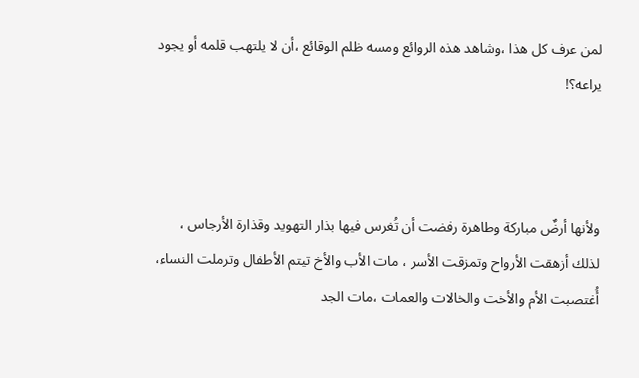لمن عرف كل هذا ،وشاهد هذه الروائع ومسه ظلم الوقائع ،أن لا يلتهب قلمه أو يجود يراعه؟!



ولأنها أرضٌ مباركة وطاهرة رفضت أن تُغرس فيها بذار التهويد وقذارة الأرجاس ، لذلك أزهقت الأرواح وتمزقت الأسر ، مات الأب والأخ تيتم الأطفال وترملت النساء، أُغتصبت الأم والأخت والخالات والعمات ،مات الجد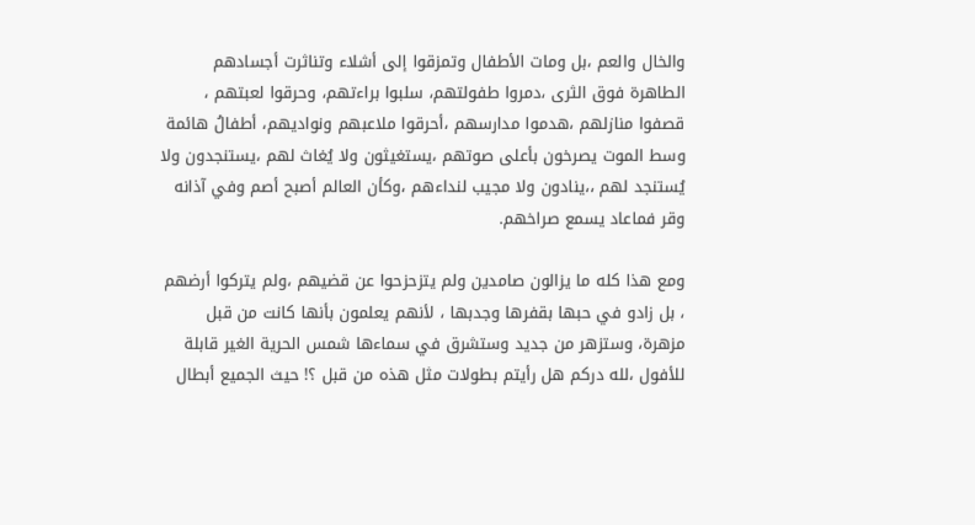والخال والعم ،بل ومات الأطفال وتمزقوا إلى أشلاء وتناثرت أجسادهم الطاهرة فوق الثرى ،دمروا طفولتهم، سلبوا براءتهم، وحرقوا لعبتهم ، قصفوا منازلهم ،هدموا مدارسهم ،أحرقوا ملاعبهم ونواديهم، أطفالُ هائمة وسط الموت يصرخون بأعلى صوتهم ،يستغيثون ولا يُغاث لهم ،يستنجدون ولا يُستنجد لهم ،،ينادون ولا مجيب لنداءهم ،وكأن العالم أصبح أصم وفي آذانه وقر فماعاد يسمع صراخهم.

ومع هذا كله ما يزالون صامدين ولم يتزحزحوا عن قضيهم ،ولم يتركوا أرضهم ، بل زادو في حبها بقفرها وجدبها ، لأنهم يعلمون بأنها كانت من قبل مزهرة، وستزهر من جديد وستشرق في سماءها شمس الحرية الغير قابلة للأفول ،لله دركم هل رأيتم بطولات مثل هذه من قبل ؟! حيث الجميع أبطال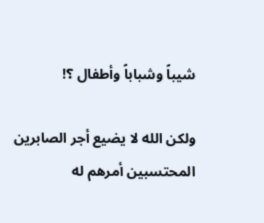شيباً وشباباً وأطفال ؟!

ولكن الله لا يضيع أجر الصابرين المحتسبين أمرهم له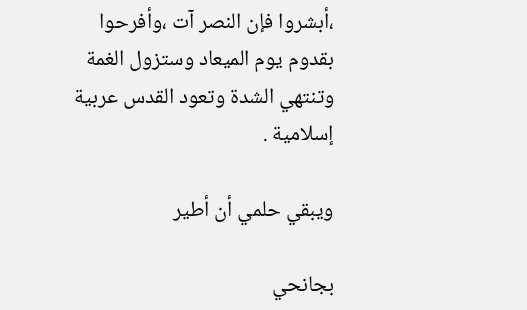،أبشروا فإن النصر آت ،وأفرحوا بقدوم يوم الميعاد وستزول الغمة وتنتهي الشدة وتعود القدس عربية إسلامية .

ويبقي حلمي أن أطير

بجانحي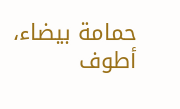حمامة بيضاء، أطوف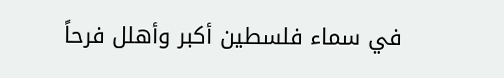في سماء فلسطين أكبر وأهلل فرحاً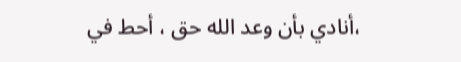،أنادي بأن وعد الله حق ، أحط في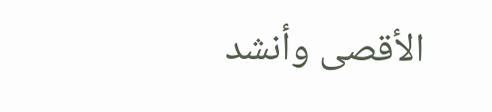الأقصى وأنشد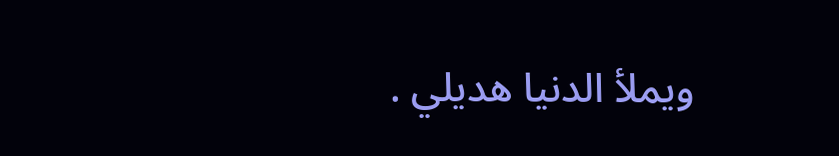ويملأ الدنيا هديلي .